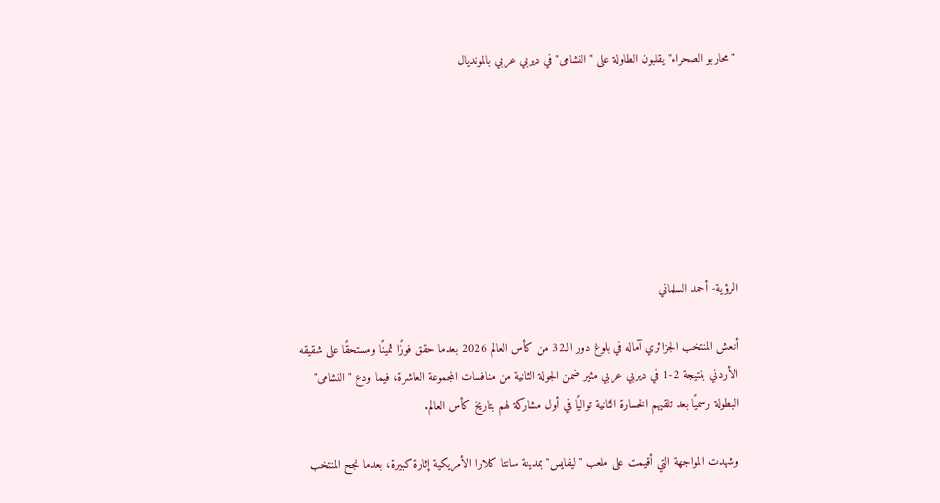"محاربو الصحراء" يقلبون الطاولة على "النشامى" في ديربي عربي بالمونديال







الرؤية- أحمد السلماني

أنعش المنتخب الجزائري آماله في بلوغ دور الـ32 من كأس العالم 2026 بعدما حقق فوزًا ثمينًا ومستحقًا على شقيقه الأردني بنتيجة 2-1 في ديربي عربي مثير ضمن الجولة الثانية من منافسات المجموعة العاشرة، فيما ودع "النشامى" البطولة رسميًا بعد تلقيهم الخسارة الثانية تواليًا في أول مشاركة لهم بتاريخ كأس العالم.

وشهدت المواجهة التي أقيمت على ملعب "ليفايس" بمدينة سانتا كلارا الأمريكية إثارة كبيرة، بعدما نجح المنتخب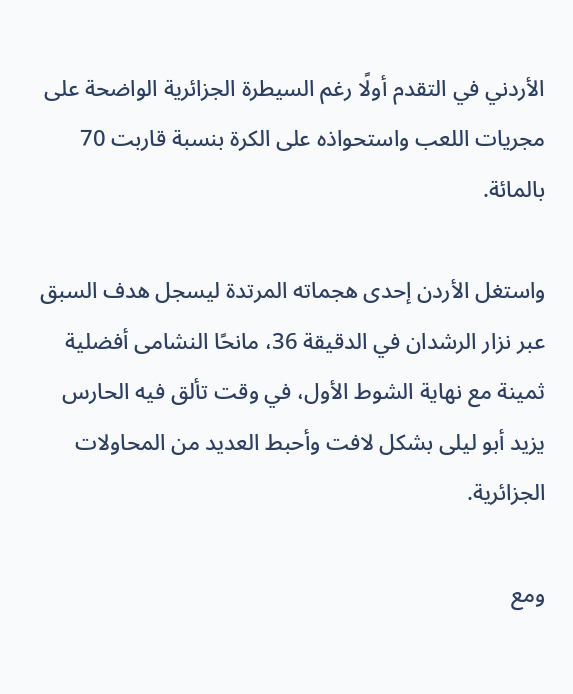الأردني في التقدم أولًا رغم السيطرة الجزائرية الواضحة على مجريات اللعب واستحواذه على الكرة بنسبة قاربت 70 بالمائة.

واستغل الأردن إحدى هجماته المرتدة ليسجل هدف السبق عبر نزار الرشدان في الدقيقة 36، مانحًا النشامى أفضلية ثمينة مع نهاية الشوط الأول، في وقت تألق فيه الحارس يزيد أبو ليلى بشكل لافت وأحبط العديد من المحاولات الجزائرية.

ومع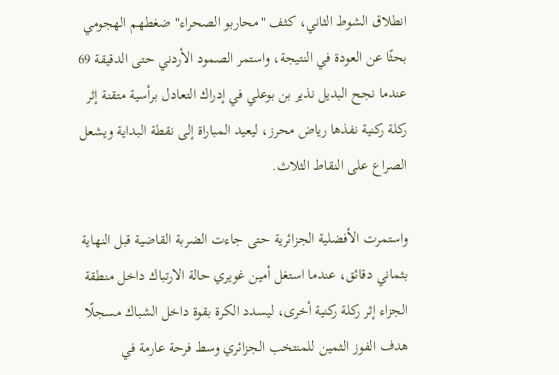انطلاق الشوط الثاني، كثف "محاربو الصحراء" ضغطهم الهجومي بحثًا عن العودة في النتيجة، واستمر الصمود الأردني حتى الدقيقة 69 عندما نجح البديل نذير بن بوعلي في إدراك التعادل برأسية متقنة إثر ركلة ركنية نفذها رياض محرز، ليعيد المباراة إلى نقطة البداية ويشعل الصراع على النقاط الثلاث.

واستمرت الأفضلية الجزائرية حتى جاءت الضربة القاضية قبل النهاية بثماني دقائق، عندما استغل أمين غويري حالة الارتباك داخل منطقة الجزاء إثر ركلة ركنية أخرى، ليسدد الكرة بقوة داخل الشباك مسجلًا هدف الفوز الثمين للمنتخب الجزائري وسط فرحة عارمة في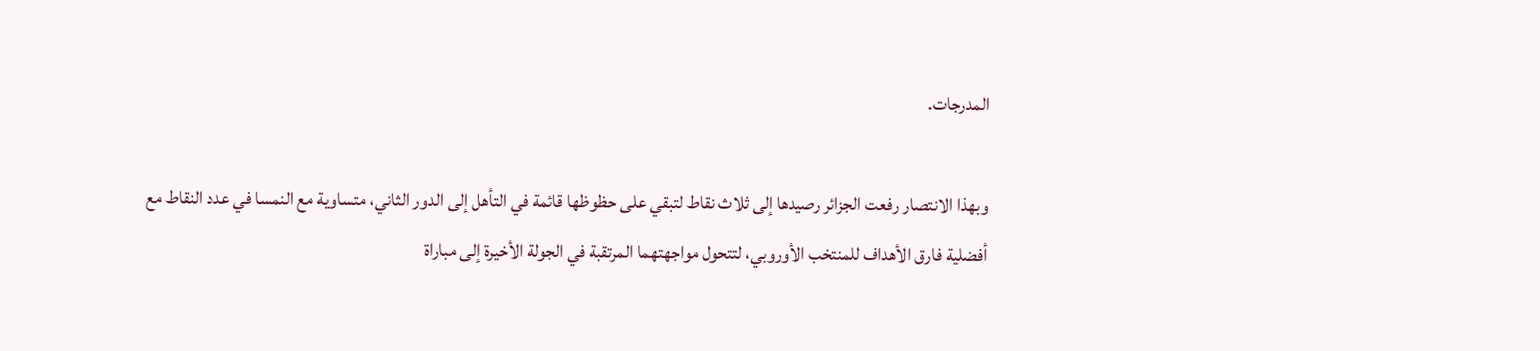المدرجات.

وبهذا الانتصار رفعت الجزائر رصيدها إلى ثلاث نقاط لتبقي على حظوظها قائمة في التأهل إلى الدور الثاني، متساوية مع النمسا في عدد النقاط مع أفضلية فارق الأهداف للمنتخب الأوروبي، لتتحول مواجهتهما المرتقبة في الجولة الأخيرة إلى مباراة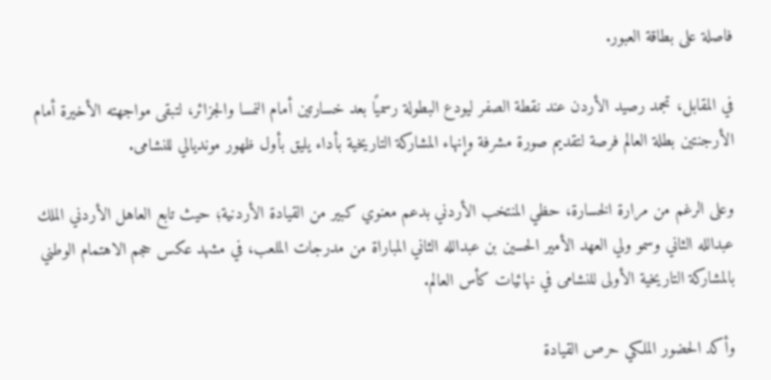فاصلة على بطاقة العبور.

في المقابل، تجمد رصيد الأردن عند نقطة الصفر ليودع البطولة رسميًا بعد خسارتين أمام النمسا والجزائر، لتبقى مواجهته الأخيرة أمام الأرجنتين بطلة العالم فرصة لتقديم صورة مشرفة وإنهاء المشاركة التاريخية بأداء يليق بأول ظهور مونديالي للنشامى.

وعلى الرغم من مرارة الخسارة، حظي المنتخب الأردني بدعم معنوي كبير من القيادة الأردنية؛ حيث تابع العاهل الأردني الملك عبدالله الثاني وسمو ولي العهد الأمير الحسين بن عبدالله الثاني المباراة من مدرجات الملعب، في مشهد عكس حجم الاهتمام الوطني بالمشاركة التاريخية الأولى للنشامى في نهائيات كأس العالم.

وأكد الحضور الملكي حرص القيادة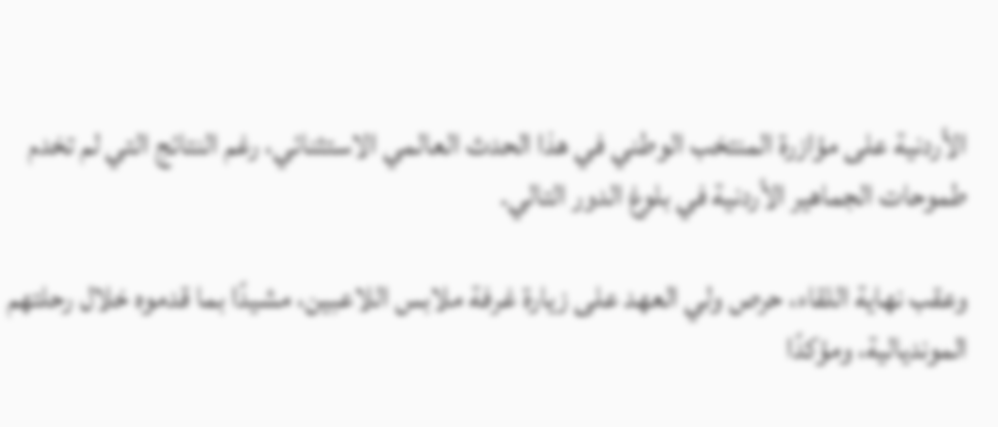الأردنية على مؤازرة المنتخب الوطني في هذا الحدث العالمي الاستثنائي، رغم النتائج التي لم تخدم طموحات الجماهير الأردنية في بلوغ الدور التالي.

وعقب نهاية اللقاء، حرص ولي العهد على زيارة غرفة ملابس اللاعبين، مشيدًا بما قدموه خلال رحلتهم المونديالية، ومؤكدًا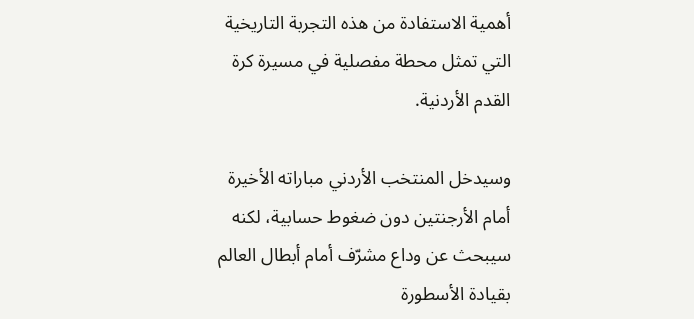أهمية الاستفادة من هذه التجربة التاريخية التي تمثل محطة مفصلية في مسيرة كرة القدم الأردنية.

وسيدخل المنتخب الأردني مباراته الأخيرة أمام الأرجنتين دون ضغوط حسابية، لكنه سيبحث عن وداع مشرّف أمام أبطال العالم بقيادة الأسطورة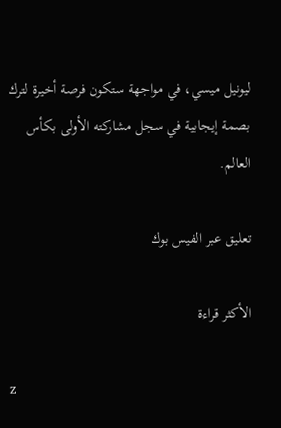ليونيل ميسي، في مواجهة ستكون فرصة أخيرة لترك بصمة إيجابية في سجل مشاركته الأولى بكأس العالم.

تعليق عبر الفيس بوك

الأكثر قراءة

z